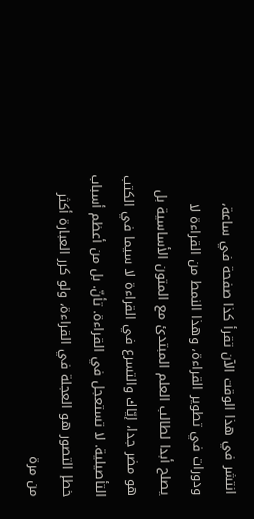انتشر في هذا الوقت الآن تقرأ كذا صفحة في ساعة، ودورات في تطوير القراءة، وهذا النمط من القراءة لا يصلح أبدا لطالب العلم المبتدئ مع المتون الأساسية بل هو مضر جدا، إيّاك والتسرع في القراءة لا سيما في الكتب التأصيلية. لا تستعجل في القراءة. تأنّ. بل من أعظم أسباب خطإ التصور هو العجلة في القراءة، ولو كرر العبارة أكثر من مرة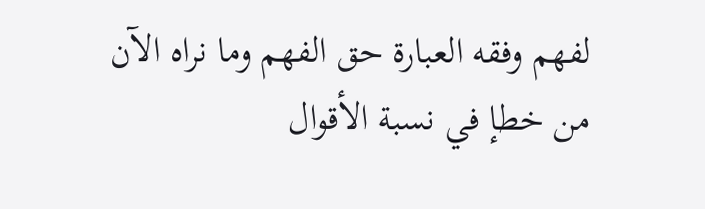لفهم وفقه العبارة حق الفهم وما نراه الآن من خطإ في نسبة الأقوال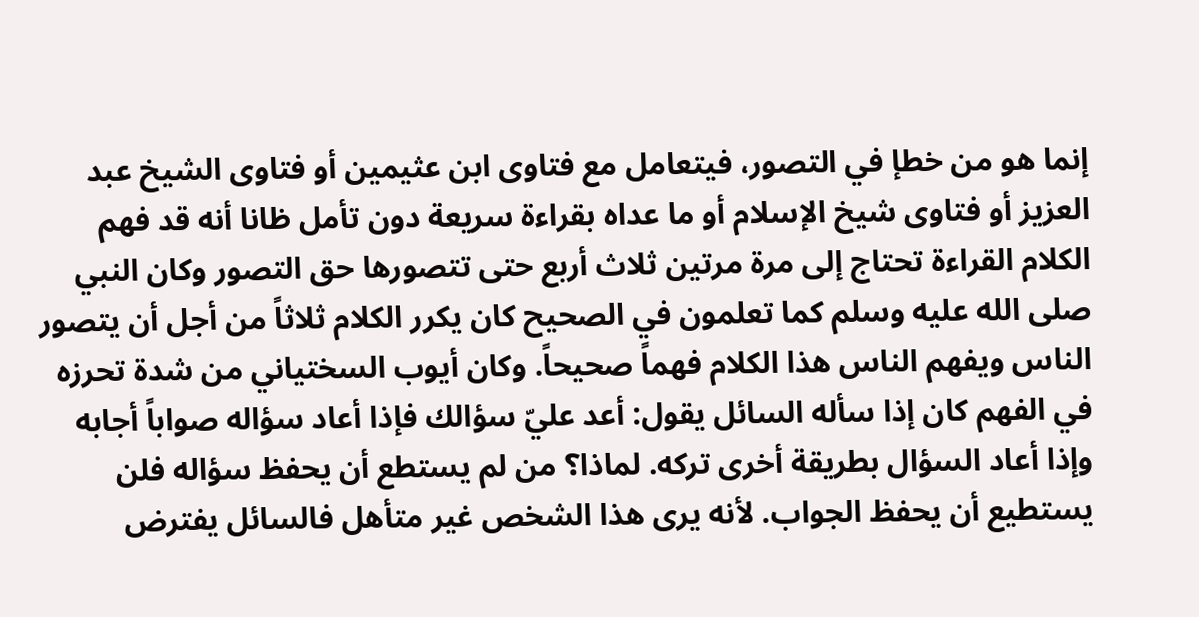إنما هو من خطإ في التصور، فيتعامل مع فتاوى ابن عثيمين أو فتاوى الشيخ عبد العزيز أو فتاوى شيخ الإسلام أو ما عداه بقراءة سريعة دون تأمل ظانا أنه قد فهم الكلام القراءة تحتاج إلى مرة مرتين ثلاث أربع حتى تتصورها حق التصور وكان النبي صلى الله عليه وسلم كما تعلمون في الصحيح كان يكرر الكلام ثلاثاً من أجل أن يتصور الناس ويفهم الناس هذا الكلام فهماً صحيحاً. وكان أيوب السختياني من شدة تحرزه في الفهم كان إذا سأله السائل يقول: أعد عليّ سؤالك فإذا أعاد سؤاله صواباً أجابه وإذا أعاد السؤال بطريقة أخرى تركه. لماذا؟ من لم يستطع أن يحفظ سؤاله فلن يستطيع أن يحفظ الجواب. لأنه يرى هذا الشخص غير متأهل فالسائل يفترض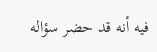فيه أنه قد حضر سؤاله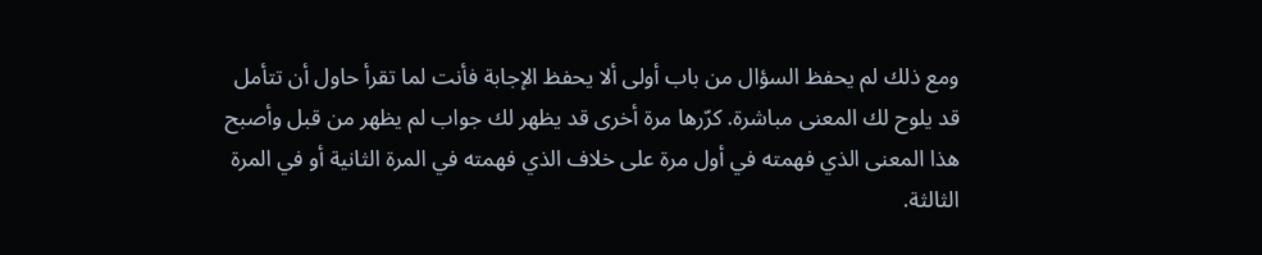ومع ذلك لم يحفظ السؤال من باب أولى ألا يحفظ الإجابة فأنت لما تقرأ حاول أن تتأمل قد يلوح لك المعنى مباشرة. كرّرها مرة أخرى قد يظهر لك جواب لم يظهر من قبل وأصبح هذا المعنى الذي فهمته في أول مرة على خلاف الذي فهمته في المرة الثانية أو في المرة الثالثة.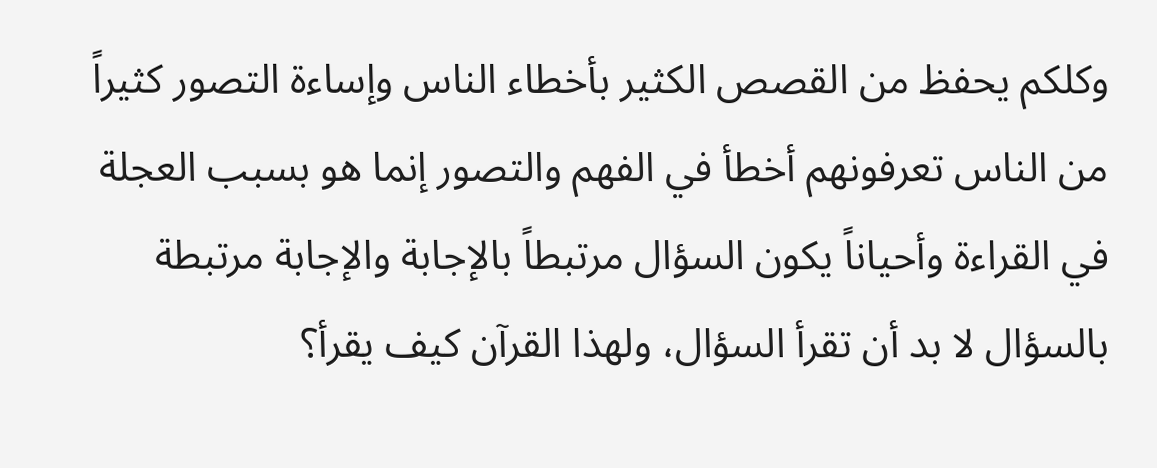وكلكم يحفظ من القصص الكثير بأخطاء الناس وإساءة التصور كثيراً من الناس تعرفونهم أخطأ في الفهم والتصور إنما هو بسبب العجلة في القراءة وأحياناً يكون السؤال مرتبطاً بالإجابة والإجابة مرتبطة بالسؤال لا بد أن تقرأ السؤال، ولهذا القرآن كيف يقرأ؟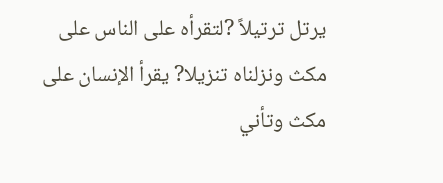يرتل ترتيلاً ?لتقرأه على الناس على مكث ونزلناه تنزيلا? يقرأ الإنسان على مكث وتأني